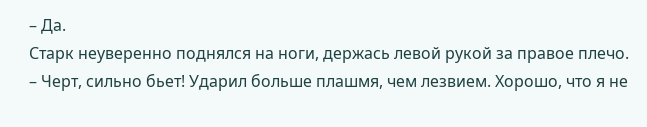– Да.
Старк неуверенно поднялся на ноги, держась левой рукой за правое плечо.
– Черт, сильно бьет! Ударил больше плашмя, чем лезвием. Хорошо, что я не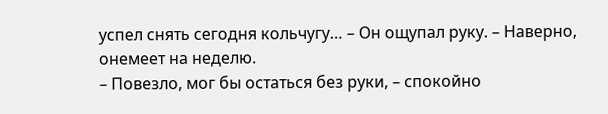успел снять сегодня кольчугу… – Он ощупал руку. – Наверно, онемеет на неделю.
– Повезло, мог бы остаться без руки, – спокойно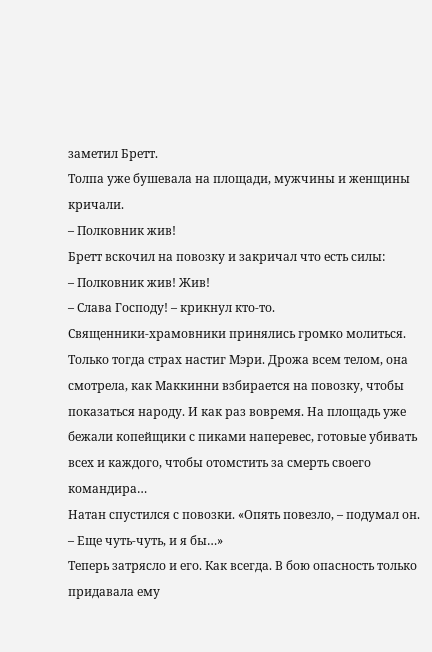заметил Бретт.
Толпа уже бушевала на площади, мужчины и женщины кричали.
– Полковник жив!
Бретт вскочил на повозку и закричал что есть силы:
– Полковник жив! Жив!
– Слава Господу! – крикнул кто-то.
Священники-храмовники принялись громко молиться.
Только тогда страх настиг Мэри. Дрожа всем телом, она смотрела, как Маккинни взбирается на повозку, чтобы показаться народу. И как раз вовремя. На площадь уже бежали копейщики с пиками наперевес, готовые убивать всех и каждого, чтобы отомстить за смерть своего командира…
Натан спустился с повозки. «Опять повезло, – подумал он. – Еще чуть-чуть, и я бы…»
Теперь затрясло и его. Как всегда. В бою опасность только придавала ему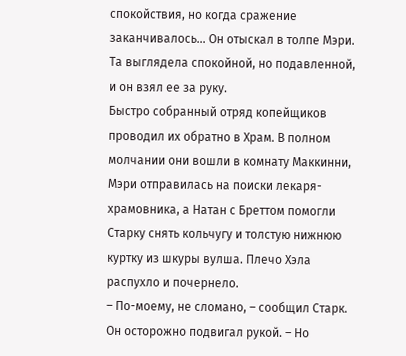спокойствия, но когда сражение заканчивалось… Он отыскал в толпе Мэри. Та выглядела спокойной, но подавленной, и он взял ее за руку.
Быстро собранный отряд копейщиков проводил их обратно в Храм. В полном молчании они вошли в комнату Маккинни, Мэри отправилась на поиски лекаря-храмовника, а Натан с Бреттом помогли Старку снять кольчугу и толстую нижнюю куртку из шкуры вулша. Плечо Хэла распухло и почернело.
– По-моему, не сломано, – сообщил Старк. Он осторожно подвигал рукой. – Но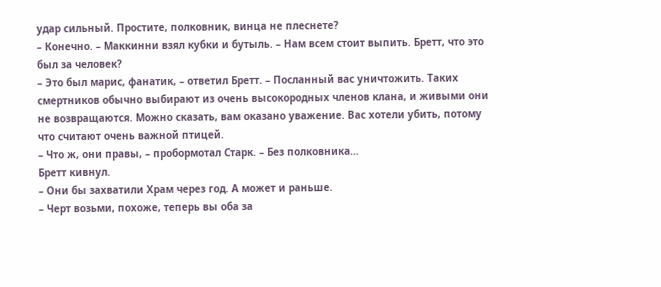удар сильный. Простите, полковник, винца не плеснете?
– Конечно. – Маккинни взял кубки и бутыль. – Нам всем стоит выпить. Бретт, что это был за человек?
– Это был марис, фанатик, – ответил Бретт. – Посланный вас уничтожить. Таких смертников обычно выбирают из очень высокородных членов клана, и живыми они не возвращаются. Можно сказать, вам оказано уважение. Вас хотели убить, потому что считают очень важной птицей.
– Что ж, они правы, – пробормотал Старк. – Без полковника…
Бретт кивнул.
– Они бы захватили Храм через год. А может и раньше.
– Черт возьми, похоже, теперь вы оба за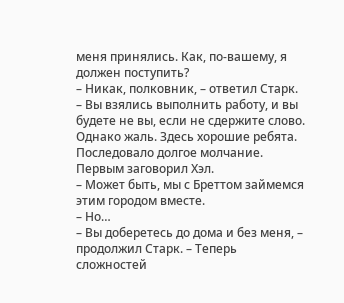меня принялись. Как, по-вашему, я должен поступить?
– Никак, полковник, – ответил Старк. – Вы взялись выполнить работу, и вы будете не вы, если не сдержите слово. Однако жаль. Здесь хорошие ребята.
Последовало долгое молчание. Первым заговорил Хэл.
– Может быть, мы с Бреттом займемся этим городом вместе.
– Но…
– Вы доберетесь до дома и без меня, – продолжил Старк. – Теперь сложностей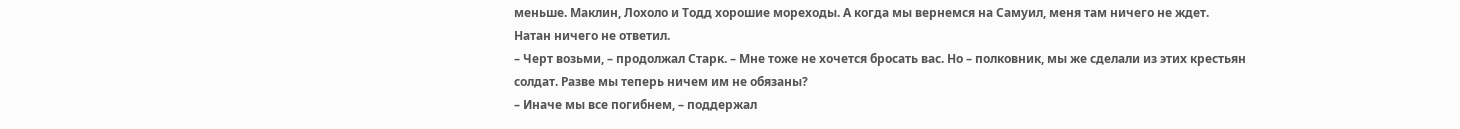меньше. Маклин, Лохоло и Тодд хорошие мореходы. А когда мы вернемся на Самуил, меня там ничего не ждет.
Натан ничего не ответил.
– Черт возьми, – продолжал Старк. – Мне тоже не хочется бросать вас. Но – полковник, мы же сделали из этих крестьян солдат. Разве мы теперь ничем им не обязаны?
– Иначе мы все погибнем, – поддержал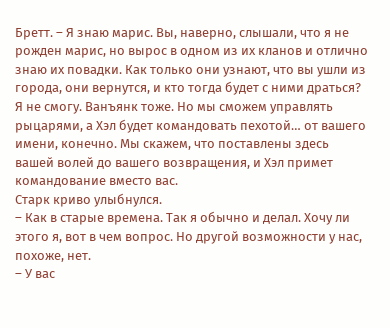Бретт. – Я знаю марис. Вы, наверно, слышали, что я не рожден марис, но вырос в одном из их кланов и отлично знаю их повадки. Как только они узнают, что вы ушли из города, они вернутся, и кто тогда будет с ними драться? Я не смогу. Ванъянк тоже. Но мы сможем управлять рыцарями, а Хэл будет командовать пехотой… от вашего имени, конечно. Мы скажем, что поставлены здесь вашей волей до вашего возвращения, и Хэл примет командование вместо вас.
Старк криво улыбнулся.
– Как в старые времена. Так я обычно и делал. Хочу ли этого я, вот в чем вопрос. Но другой возможности у нас, похоже, нет.
– У вас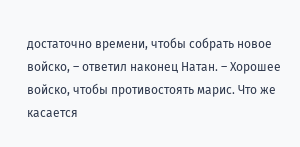достаточно времени, чтобы собрать новое войско, – ответил наконец Натан. – Хорошее войско, чтобы противостоять марис. Что же касается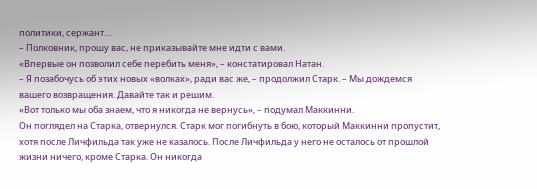политики, сержант…
– Полковник, прошу вас, не приказывайте мне идти с вами.
«Впервые он позволил себе перебить меня», – констатировал Натан.
– Я позабочусь об этих новых «волках», ради вас же, – продолжил Старк. – Мы дождемся вашего возвращения. Давайте так и решим.
«Вот только мы оба знаем, что я никогда не вернусь», – подумал Маккинни.
Он поглядел на Старка, отвернулся. Старк мог погибнуть в бою, который Маккинни пропустит, хотя после Личфильда так уже не казалось. После Личфильда у него не осталось от прошлой жизни ничего, кроме Старка. Он никогда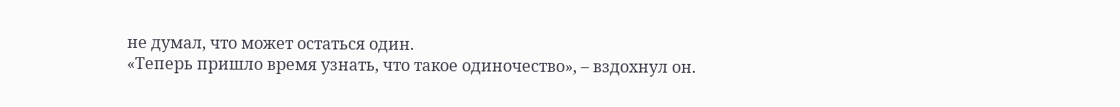не думал, что может остаться один.
«Теперь пришло время узнать, что такое одиночество», – вздохнул он.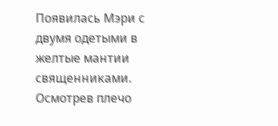Появилась Мэри с двумя одетыми в желтые мантии священниками. Осмотрев плечо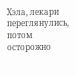Хэла, лекари переглянулись, потом осторожно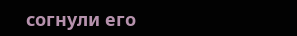согнули его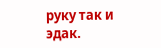руку так и эдак.